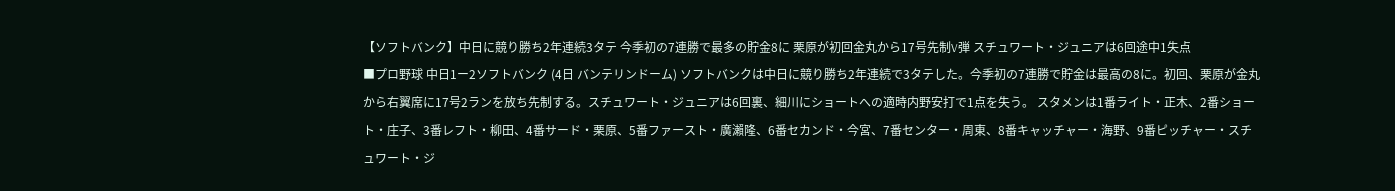【ソフトバンク】中日に競り勝ち2年連続3タテ 今季初の7連勝で最多の貯金8に 栗原が初回金丸から17号先制V弾 スチュワート・ジュニアは6回途中1失点
■プロ野球 中日1ー2ソフトバンク (4日 バンテリンドーム) ソフトバンクは中日に競り勝ち2年連続で3タテした。今季初の7連勝で貯金は最高の8に。初回、栗原が金丸から右翼席に17号2ランを放ち先制する。スチュワート・ジュニアは6回裏、細川にショートへの適時内野安打で1点を失う。 スタメンは1番ライト・正木、2番ショート・庄子、3番レフト・柳田、4番サード・栗原、5番ファースト・廣瀨隆、6番セカンド・今宮、7番センター・周東、8番キャッチャー・海野、9番ピッチャー・スチュワート・ジ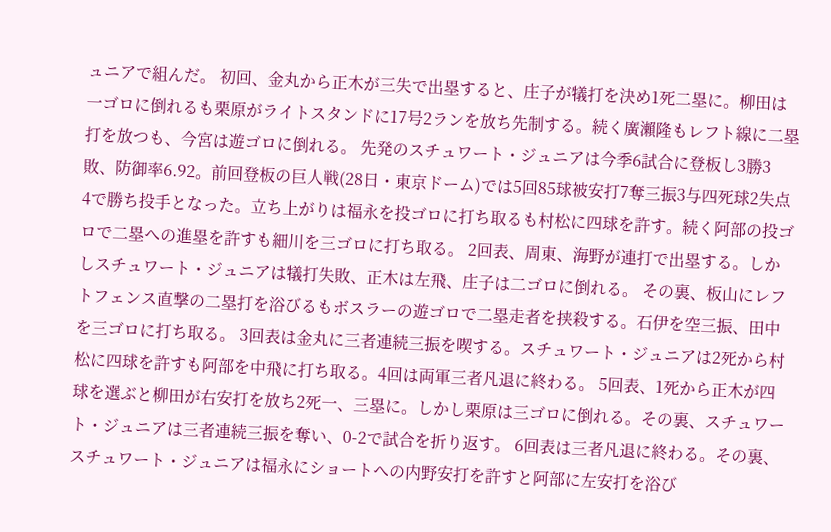ュニアで組んだ。 初回、金丸から正木が三失で出塁すると、庄子が犠打を決め1死二塁に。柳田は一ゴロに倒れるも栗原がライトスタンドに17号2ランを放ち先制する。続く廣瀨隆もレフト線に二塁打を放つも、今宮は遊ゴロに倒れる。 先発のスチュワート・ジュニアは今季6試合に登板し3勝3敗、防御率6.92。前回登板の巨人戦(28日・東京ドーム)では5回85球被安打7奪三振3与四死球2失点4で勝ち投手となった。立ち上がりは福永を投ゴロに打ち取るも村松に四球を許す。続く阿部の投ゴロで二塁への進塁を許すも細川を三ゴロに打ち取る。 2回表、周東、海野が連打で出塁する。しかしスチュワート・ジュニアは犠打失敗、正木は左飛、庄子は二ゴロに倒れる。 その裏、板山にレフトフェンス直撃の二塁打を浴びるもボスラーの遊ゴロで二塁走者を挟殺する。石伊を空三振、田中を三ゴロに打ち取る。 3回表は金丸に三者連続三振を喫する。スチュワート・ジュニアは2死から村松に四球を許すも阿部を中飛に打ち取る。4回は両軍三者凡退に終わる。 5回表、1死から正木が四球を選ぶと柳田が右安打を放ち2死一、三塁に。しかし栗原は三ゴロに倒れる。その裏、スチュワート・ジュニアは三者連続三振を奪い、0-2で試合を折り返す。 6回表は三者凡退に終わる。その裏、スチュワート・ジュニアは福永にショートへの内野安打を許すと阿部に左安打を浴び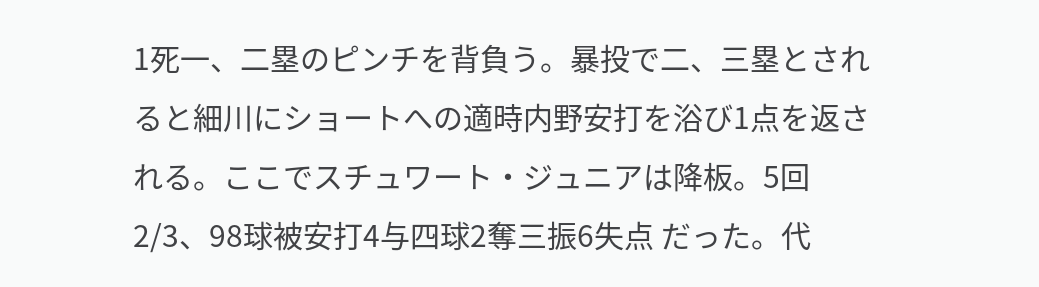1死一、二塁のピンチを背負う。暴投で二、三塁とされると細川にショートへの適時内野安打を浴び1点を返される。ここでスチュワート・ジュニアは降板。5回2/3、98球被安打4与四球2奪三振6失点 だった。代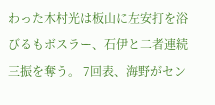わった木村光は板山に左安打を浴びるもボスラー、石伊と二者連続三振を奪う。 7回表、海野がセン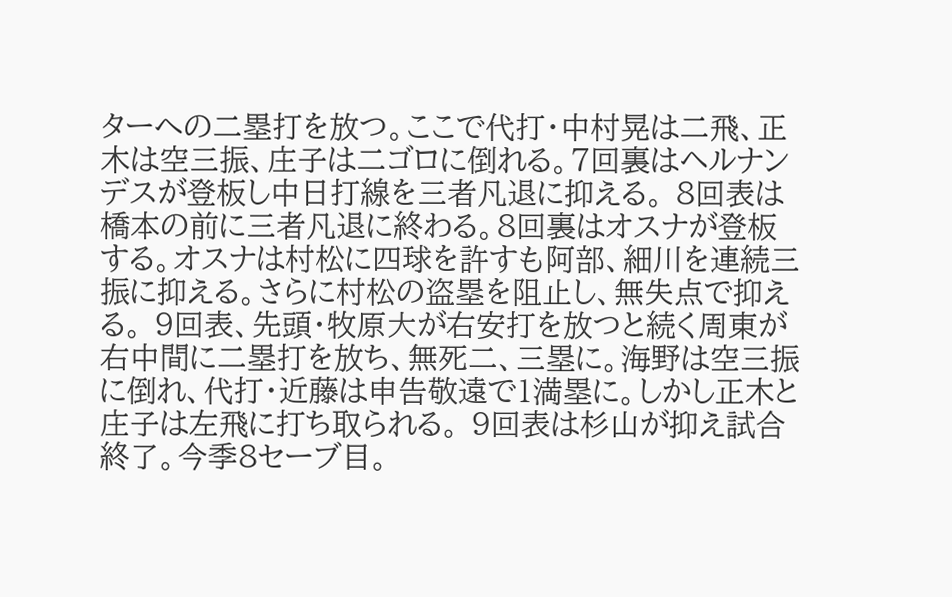ターへの二塁打を放つ。ここで代打・中村晃は二飛、正木は空三振、庄子は二ゴロに倒れる。7回裏はヘルナンデスが登板し中日打線を三者凡退に抑える。 8回表は橋本の前に三者凡退に終わる。8回裏はオスナが登板する。オスナは村松に四球を許すも阿部、細川を連続三振に抑える。さらに村松の盗塁を阻止し、無失点で抑える。 9回表、先頭・牧原大が右安打を放つと続く周東が右中間に二塁打を放ち、無死二、三塁に。海野は空三振に倒れ、代打・近藤は申告敬遠で1満塁に。しかし正木と庄子は左飛に打ち取られる。 9回表は杉山が抑え試合終了。今季8セーブ目。